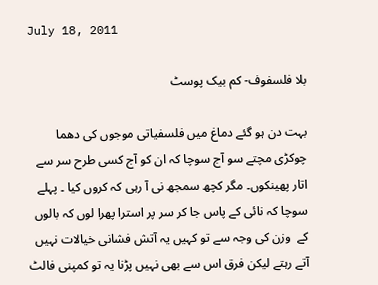July 18, 2011

بلا فلسفوف- کم بیک پوسٹ

بہت دن ہو گئے دماغ میں فلسفیاتی موجوں کی دھما چوکڑی مچتے سو آج سوچا کہ ان کو آج کسی طرح سر سے اتار پھینکوں۔ مگر کچھ سمجھ نی آ رہی کہ کروں کیا ۔ پہلے سوچا کہ نائی کے پاس جا کر سر پر استرا پھرا لوں کہ بالوں کے  وزن کی وجہ سے تو کہیں یہ آتش فشانی خیالات نہیں آتے رہتے لیکن فرق اس سے بھی نہیں پڑنا یہ تو کمپنی فالٹ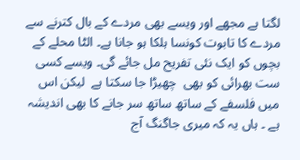لگتا ہے مجھے اور ویسے بھی مردے کے بال کترنے سے مردے کا تابوت کونسا ہلکا ہو جانا ہے۔ الٹا محلے کے بچوں کو ایک نئی تفریح مل جائے گی۔ ویسے کسی ست بھرائی کو بھی  چھیڑا جا سکتا ہے  لیکن اس میں فلسفے کے ساتھ ساتھ سر جانے کا بھی اندیشہ ہے ۔ ہاں یہ کہ میری جاگنگ آج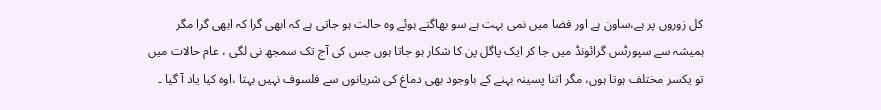کل زوروں پر ہے،ساون ہے اور فضا میں نمی بہت ہے سو بھاگتے ہوئے وہ حالت ہو جاتی ہے کہ ابھی گرا کہ ابھی گرا مگر ہمیشہ سے سپورٹس گرائونڈ میں جا کر ایک پاگل پن کا شکار ہو جاتا ہوں جس کی آج تک سمجھ نی لگی ، عام حالات میں تو یکسر مختلف ہوتا ہوں، مگر اتنا پسینہ بہنے کے باوجود بھی دماغ کی شریانوں سے فلسوف نہیں بہتا ،اوہ کیا یاد آ گیا ۔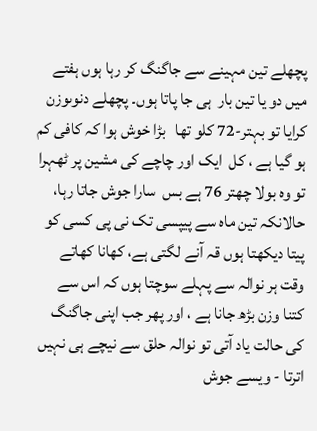پچھلے تین مہینے سے جاگنگ کر رہا ہوں ہفتے میں دو یا تین بار  ہی جا پاتا ہوں۔ پچھلے دنوںوزن کرایا تو بہتر-72 کلو تھا   بڑا خوش ہوا کہ کافی کم ہو گیا ہے ، کل  ایک اور چاچے کی مشین پر ٹھہرا تو وہ بولا چھتر 76 ہے بس  سارا جوش جاتا رہا، حالانکہ تین ماہ سے پیپسی تک نی پی کسی کو پیتا دیکھتا ہوں قہ آنے لگتی ہے، کھانا کھاتے وقت ہر نوالہ سے پہلے سوچتا ہوں کہ اس سے کتنا وزن بڑھ جانا ہے ، اور پھر جب اپنی جاگنگ کی حالت یاد آتی تو نوالہ حلق سے نیچے ہی نہیں اترتا - ویسے جوش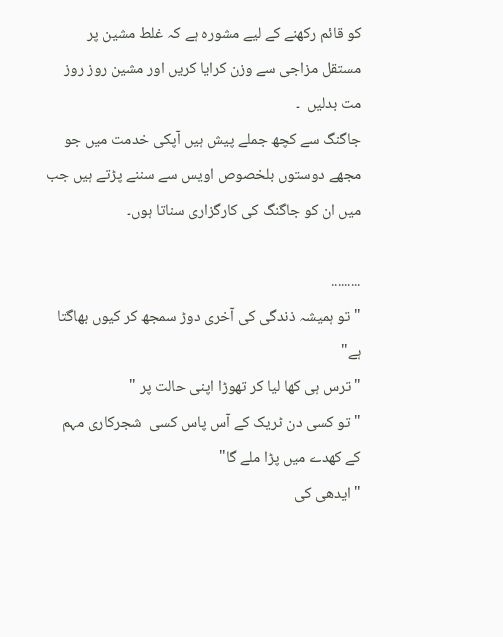کو قائم رکھنے کے لیے مشورہ ہے کہ غلط مشین پر مستقل مزاجی سے وزن کرایا کریں اور مشین روز روز مت بدلیں  ۔
جاگنگ سے کچھ جملے پیش ہیں آپکی خدمت میں جو مجھے دوستوں بلخصوص اویس سے سننے پڑتے ہیں جب میں ان کو جاگنگ کی کارگزاری سناتا ہوں۔

.........
"تو ہمیشہ ذندگی کی آخری دوڑ سمجھ کر کیوں بھاگتا ہے"
"ترس ہی کھا لیا کر تھوڑا اپنی حالت پر "
"تو کسی دن ٹریک کے آس پاس کسی  شجرکاری مہم  کے کھدے میں پڑا ملے گا"
"ایدھی کی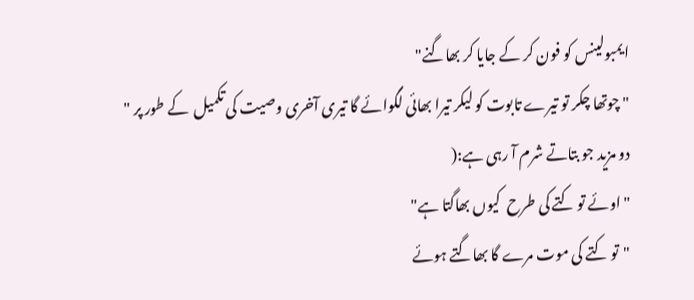ایمبولینس کو فون کر کے جایا کر بھاگنے"
" چوتھا چکر تو تیرے تابوت کو لیکر تیرا بھائی لگوائے گا تیری آخری وصیت کی تکمیل  کے طور پر "
دو مزید جو بتاتے شرم آ رہی ہے:(
" اوئے تو کتے کی طرح  کیوں بھاگتا ہے"
"تو کتے کی موت مرے گا بھاگتے ہوئے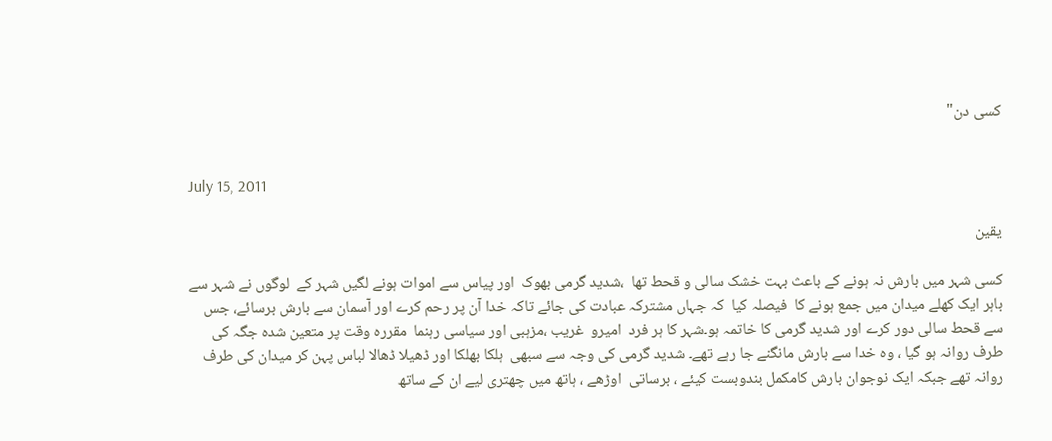کسی دن"


July 15, 2011

یقین

کسی شہر میں بارش نہ ہونے کے باعث بہت خشک سالی و قحط تھا  ،شدید گرمی بھوک  اور پیاس سے اموات ہونے لگیں شہر کے  لوگوں نے شہر سے باہر ایک کھلے میدان میں جمع ہونے کا  فیصلہ کیا  کہ جہاں مشترکہ عبادت کی جائے تاکہ خدا آن پر رحم کرے اور آسمان سے بارش برسائے، جس سے قحط سالی دور کرے اور شدید گرمی کا خاتمہ ہو۔شہر کا ہر فرد  امیرو  غریب ،مزہبی اور سیاسی رہنما  مقررہ وقت پر متعین شدہ جگہ کی طرف روانہ ہو گیا ، وہ خدا سے بارش مانگنے جا رہے تھے۔ شدید گرمی کی وجہ سے سبھی  ہلکا بھلکا اور ڈھیلا ڈھالا لباس پہن کر میدان کی طرف روانہ تھے جبکہ ایک نوجوان بارش کامکمل بندوبست کیئے ، برساتی  اوڑھے ، ہاتھ میں چھتری لیے ان کے ساتھ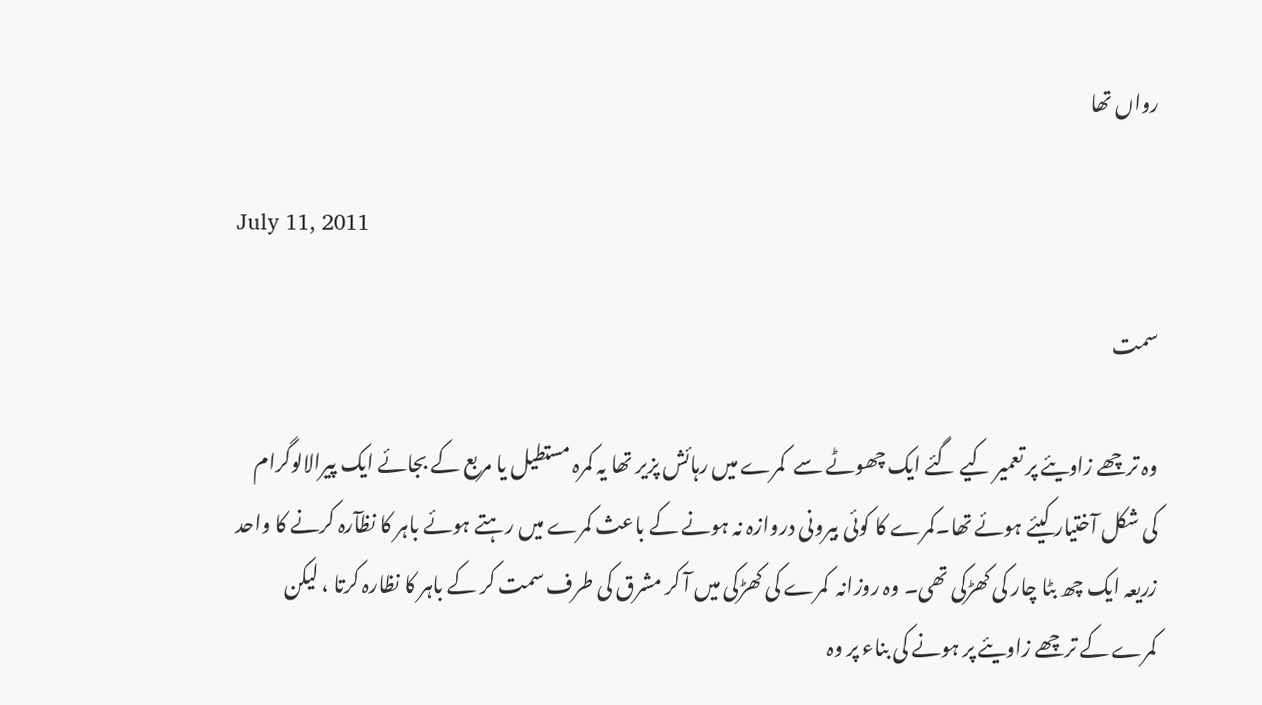رواں تھا

July 11, 2011

سمت

وہ ترچھے زاویئے پر تعمیر کیے گئے ایک چھوٹے سے  کمرے میں رہائش پزیر تھا یہ کمرہ مستطیل یا مربع کے بجائے ایک پیرالالوگرام کی شکل آختیار کیئے ہوئے تھا۔کمرے کا کوئی بیرونی دروازہ نہ ہونے کے باعث کمرے میں رہتے ہوئے باہر کا نظآرہ کرنے کا واحد زریعہ ایک چھ بٹا چار کی کھڑکی تھی۔ وہ روزانہ  کمرے کی کھڑکی میں آ کر مشرق کی طرف سمت کر کے باہر کا نظارہ کرتا ، لیکن کمرے کے ترچھے زاویئے پر ہونے کی بناء پر وہ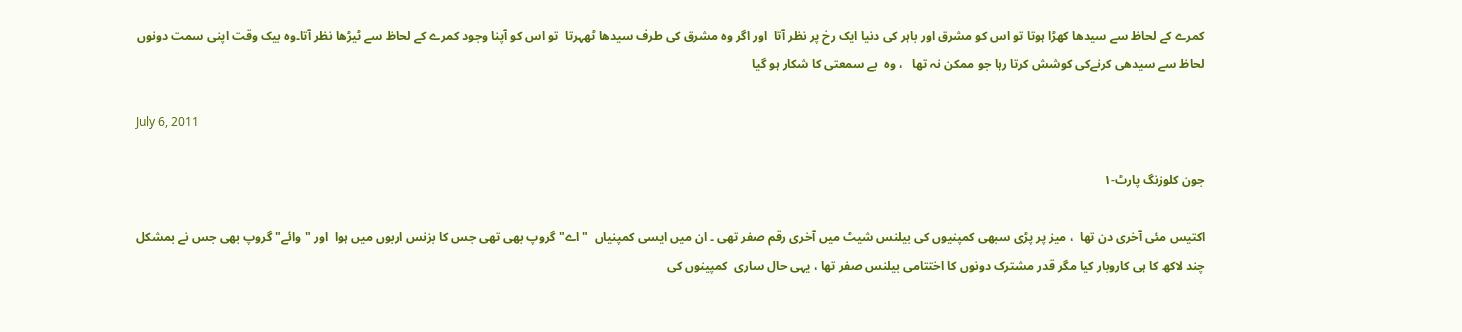کمرے کے لحاظ سے سیدھا کھڑا ہوتا تو اس کو مشرق اور باہر کی دنیا ایک رخ پر نظر آتا  اور اگر وہ مشرق کی طرف سیدھا ٹھہرتا  تو اس کو آپنا وجود کمرے کے لحاظ سے ٹیڑھا نظر آتا۔وہ بیک وقت اپنی سمت دونوں لحاظ سے سیدھی کرنےکی کوشش کرتا رہا جو ممکن نہ تھا   ، وہ  بے سمعتی کا شکار ہو گیا

July 6, 2011

جون کلوزنگ پارٹ-۱

اکتیس مئی آخری دن تھا  ، میز پر پڑی سبھی کمپنیوں کی بیلنس شیٹ میں آخری رقم صفر تھی ۔ ان میں ایسی کمپنیاں  "اے" گروپ بھی تھی جس کا بزنس اربوں میں ہوا  اور "وائے" گروپ بھی جس نے بمشکل چند لاکھ کا ہی کاروبار کیا مگر قدر مشترک دونوں کا اختتامی بیلنس صفر تھا ، یہی حال ساری  کمپینوں کی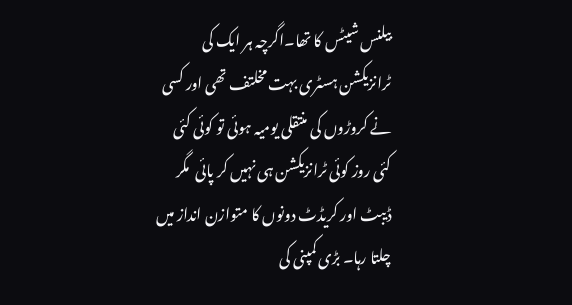بیلنس شیٹس کا تھا۔اگرچہ ہر ایک کی ٹرانزیکشن ہسٹری بہت مخلتف تھی اور کسی نے کروڑوں کی منتقلی یومیہ ہوئی تو کوئی کئی کئی روز کوئی ٹرانزیکشن ہی نہیں کر پائی  مگر ڈیبٹ اور کریڈٹ دونوں کا متوازن انداز میں چلتا رہا۔ بڑی کمپنی کی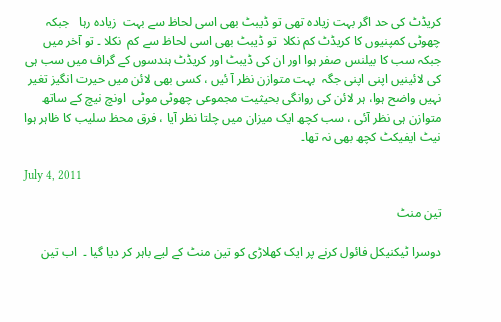کریڈٹ کی حد اگر بہت زیادہ تھی تو ڈیبٹ بھی اسی لحاظ سے بہت  زیادہ رہا   جبکہ چھوٹی کمپنیوں کا کریڈٹ کم نکلا  تو ڈیبٹ بھی اسی لحاظ سے کم  نکلا ۔ تو آخر میں جبکہ سب کا بیلنس صفر ہوا اور ان کی ڈیبٹ اور کریڈٹ ہندسوں کے گراف میں سب ہی کی لائینیں اپنی اپنی جگہ  بہت متوازن نظر آ ئیں ، کسی بھی لائن میں حیرت انگیز تغیر نہیں واضح ہوا، ہر لائن کی روانگی بحیثیت مجموعی چھوٹی موٹی  اونچ نیچ کے ساتھ متوازن ہی نظر آئی ، سب کچھ ایک میزان میں چلتا نظر آیا ، فرق محظ سلیب کا ظاہر ہوا نیٹ ایفیکٹ کچھ بھی نہ تھا۔

July 4, 2011

تین منٹ

دوسرا ٹیکنیکل فائول کرنے پر ایک کھلاڑی کو تین منٹ کے لیے باہر کر دیا گیا ۔  اب تین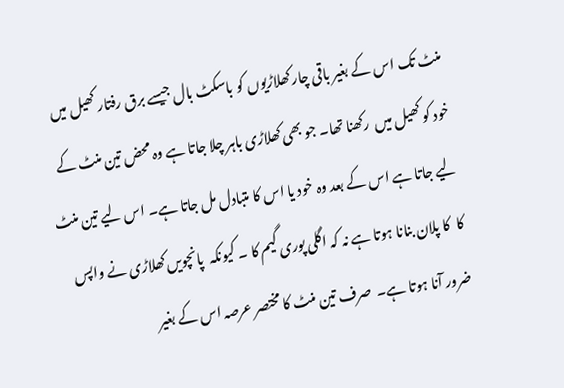منٹ تک اس کے بغیر باقی چار کھلاڑیوں کو باسکٹ بال جیسے برق رفتار کھیل میں  خود کو کھیل میں  رکھنا تھا۔ جو بھی کھلاڑی باہر چلا جاتا ہے وہ محض تین منٹ کے لیے جاتا ہے اس کے بعد وہ خود یا اس کا متبادل مل جاتا ہے۔ اس لیے تین منٹ کا  کا پلان بنانا ہوتا ہے نہ کہ اگلی پوری گیم کا ۔ کیونکہ  پانچویں کھلاڑی نے واپس ضرور آنا ہوتا ہے۔  صرف تین منٹ کا مختصر عرصہ اس کے بغیر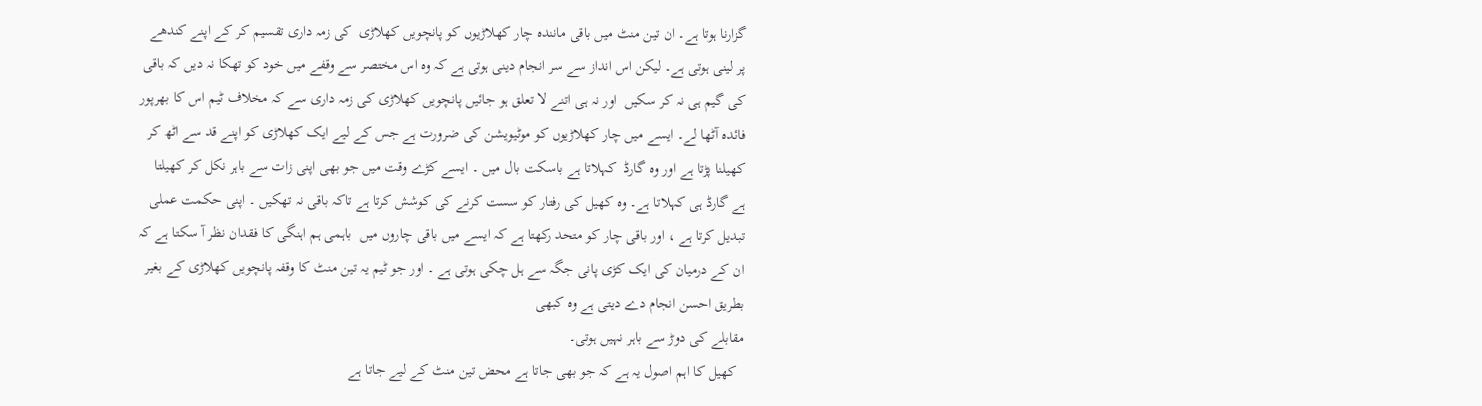گزارنا ہوتا ہے۔ ان تین منٹ میں باقی مانندہ چار کھلاڑیوں کو پانچویں کھلاڑی  کی زمہ داری تقسیم کر کے اپنے کندھے پر لینی ہوتی ہے۔ لیکن اس انداز سے سر انجام دینی ہوتی ہے کہ وہ اس مختصر سے وقفے میں خود کو تھکا نہ دیں کہ باقی کی گیم ہی نہ کر سکیں  اور نہ ہی اتنے لا تعلق ہو جائیں پانچویں کھلاڑی کی زمہ داری سے کہ مخلاف ٹیم اس کا بھرپور فائدہ آٹھا لے۔ ایسے میں چار کھلاڑیوں کو موٹیویشن کی ضرورت ہے جس کے لیے ایک کھلاڑی کو اپنے قد سے اٹھ کر کھیلنا پڑتا ہے اور وہ گارڈ  کہلاتا ہے باسکت بال میں ۔ ایسے کڑے وقت میں جو بھی اپنی زات سے باہر نکل کر کھیلتا ہے گارڈ ہی کہلاتا ہے۔ وہ کھیل کی رفتار کو سست کرنے کی کوشش کرتا ہے تاکہ باقی نہ تھکیں ۔ اپنی حکمت عملی تبدیل کرتا ہے ، اور باقی چار کو متحد رکھتا ہے کہ ایسے میں باقی چاروں میں  باہمی ہم اہنگی کا فقدان نظر آ سکتا ہے کہ ان کے درمیان کی ایک کڑی پانی جگہ سے ہل چکی ہوتی ہے ۔ اور جو ٹیم یہ تین منٹ کا وقفہ پانچویں کھلاڑی کے بغیر بطریق احسن انجام دے دیتی ہے وہ کبھی
مقابلے کی دوڑ سے باہر نہیں ہوتی۔
  کھیل کا اہم اصول یہ ہے کہ جو بھی جاتا ہے محض تین منٹ کے لیے جاتا ہے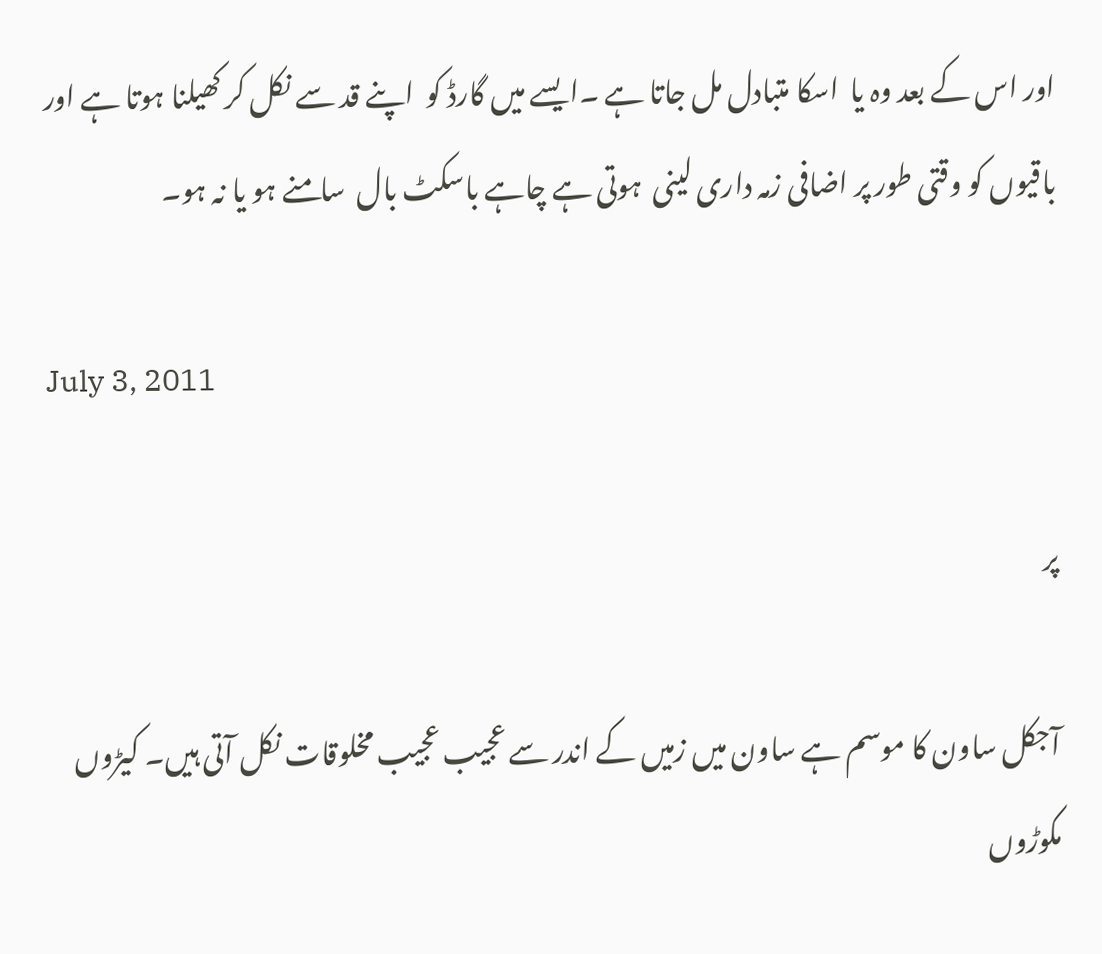اور اس کے بعد وہ یا  اسکا متبادل مل جاتا ہے ۔ایسے میں گارڈ کو  اپنے قد سے نکل کر کھیلنا ہوتا ہے اور باقیوں کو وقتی طور پر اضافی زمہ داری لینی  ہوتی ہے چاہے باسکٹ بال  سامنے ہو یا نہ ہو۔

July 3, 2011

پر

آجکل ساون کا موسم ہے ساون میں زمیں کے اندر سے عجیب عجیب مخلوقات نکل آتی ہیں۔ کیڑوں مکوڑوں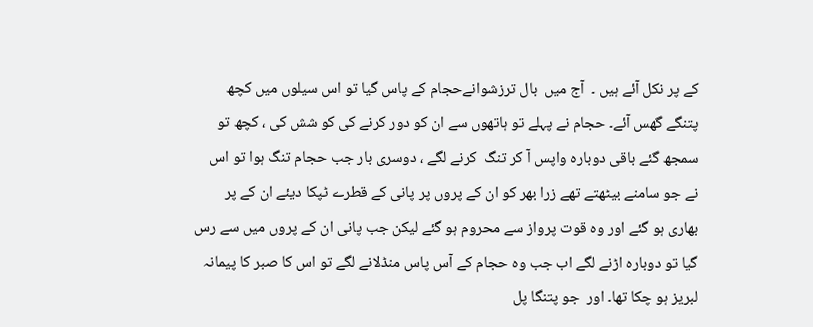کے پر نکل آئے ہیں ۔  آج میں  بال ترزشوانےحجام کے پاس گیا تو اس سیلوں میں کچھ پتنگے گھس آئے۔ حجام نے پہلے تو ہاتھوں سے ان کو دور کرنے کی کو شش کی ، کچھ تو سمجھ گئے باقی دوبارہ واپس آ کر تنگ  کرنے لگے ، دوسری بار جب حجام تنگ ہوا تو اس نے جو سامنے بیٹھتے تھے زرا بھر کو ان کے پروں پر پانی کے قطرے ٹپکا دیئے ان کے پر بھاری ہو گئے اور وہ قوت پرواز سے محروم ہو گئے لیکن جب پانی ان کے پروں میں سے رس گیا تو دوبارہ اڑنے لگے اب جب وہ حجام کے آس پاس منڈلانے لگے تو اس کا صبر کا پیمانہ لبریز ہو چکا تھا۔ اور  جو پتنگا پل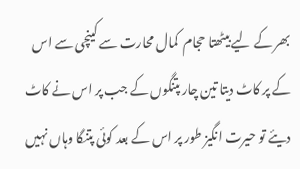بھر کے لیے بیٹھتا حجام  کمال محارت سے کینچی سے اس کے پر کاٹ دیتا تین چار پتنگوں کے جب پر اس نے کاٹ دیئے تو حیرت انگیز طور پر اس کے بعد کوئی پتنگا وہاں نہیں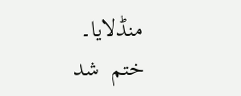منڈلایا۔
ختم  شد